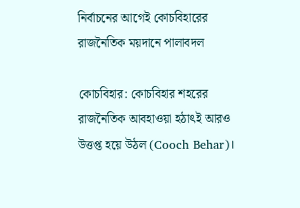নির্বাচনের আগেই কোচবিহারের রাজনৈতিক ময়দানে পালাবদল

কোচবিহার: কোচবিহার শহরের রাজনৈতিক আবহাওয়া হঠাৎই আরও উত্তপ্ত হয়ে উঠল (Cooch Behar)।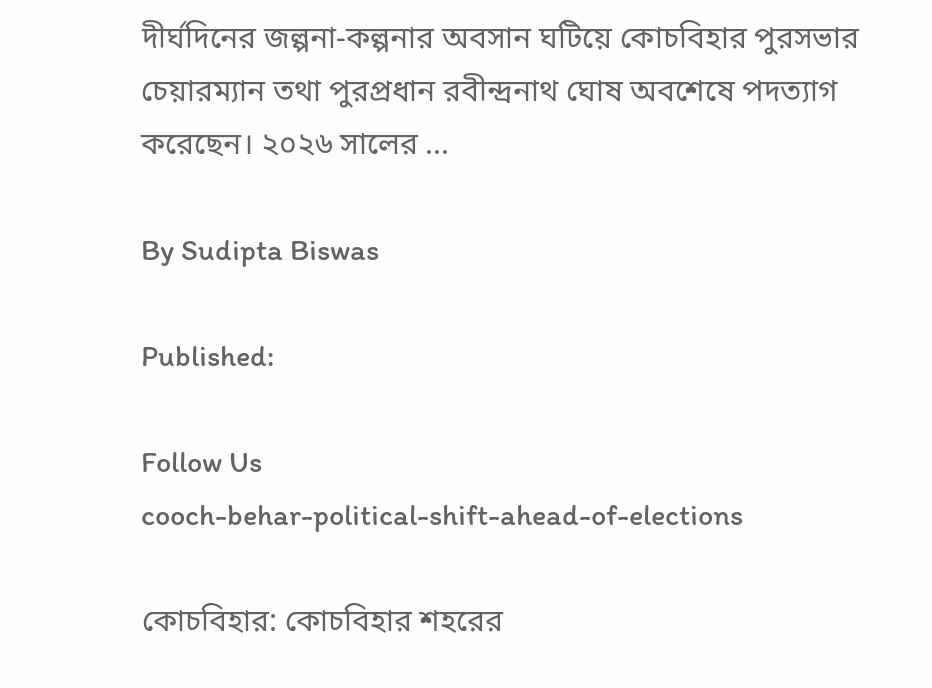দীর্ঘদিনের জল্পনা-কল্পনার অবসান ঘটিয়ে কোচবিহার পুরসভার চেয়ারম্যান তথা পুরপ্রধান রবীন্দ্রনাথ ঘোষ অবশেষে পদত্যাগ করেছেন। ২০২৬ সালের ...

By Sudipta Biswas

Published:

Follow Us
cooch-behar-political-shift-ahead-of-elections

কোচবিহার: কোচবিহার শহরের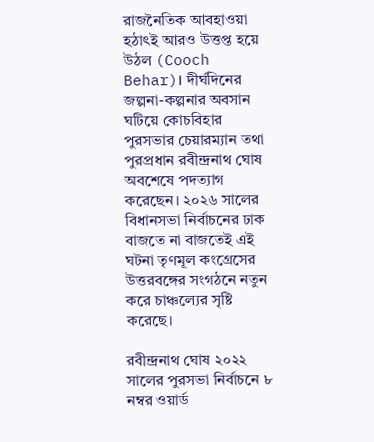রাজনৈতিক আবহাওয়া হঠাৎই আরও উত্তপ্ত হয়ে উঠল (Cooch Behar)। দীর্ঘদিনের জল্পনা-কল্পনার অবসান ঘটিয়ে কোচবিহার পুরসভার চেয়ারম্যান তথা পুরপ্রধান রবীন্দ্রনাথ ঘোষ অবশেষে পদত্যাগ করেছেন। ২০২৬ সালের বিধানসভা নির্বাচনের ঢাক বাজতে না বাজতেই এই ঘটনা তৃণমূল কংগ্রেসের উত্তরবঙ্গের সংগঠনে নতুন করে চাঞ্চল্যের সৃষ্টি করেছে।

রবীন্দ্রনাথ ঘোষ ২০২২ সালের পুরসভা নির্বাচনে ৮ নম্বর ওয়ার্ড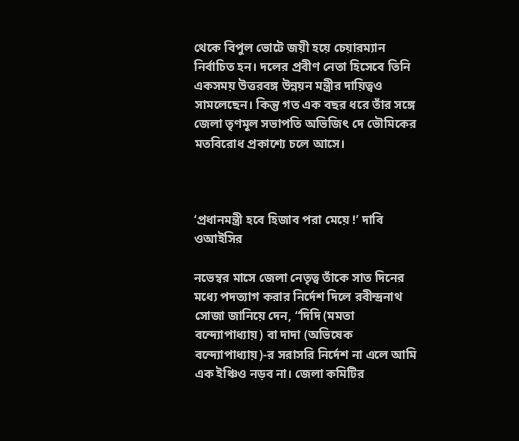থেকে বিপুল ভোটে জয়ী হয়ে চেয়ারম্যান নির্বাচিত হন। দলের প্রবীণ নেতা হিসেবে তিনি একসময় উত্তরবঙ্গ উন্নয়ন মন্ত্রীর দায়িত্বও সামলেছেন। কিন্তু গত এক বছর ধরে তাঁর সঙ্গে জেলা তৃণমূল সভাপতি অভিজিৎ দে ভৌমিকের মতবিরোধ প্রকাশ্যে চলে আসে।



‘প্রধানমন্ত্রী হবে হিজাব পরা মেয়ে !’ দাবি ওআইসির

নভেম্বর মাসে জেলা নেতৃত্ব তাঁকে সাত দিনের মধ্যে পদত্যাগ করার নির্দেশ দিলে রবীন্দ্রনাথ সোজা জানিয়ে দেন, “দিদি (মমতা বন্দ্যোপাধ্যায়) বা দাদা (অভিষেক বন্দ্যোপাধ্যায়)-র সরাসরি নির্দেশ না এলে আমি এক ইঞ্চিও নড়ব না। জেলা কমিটির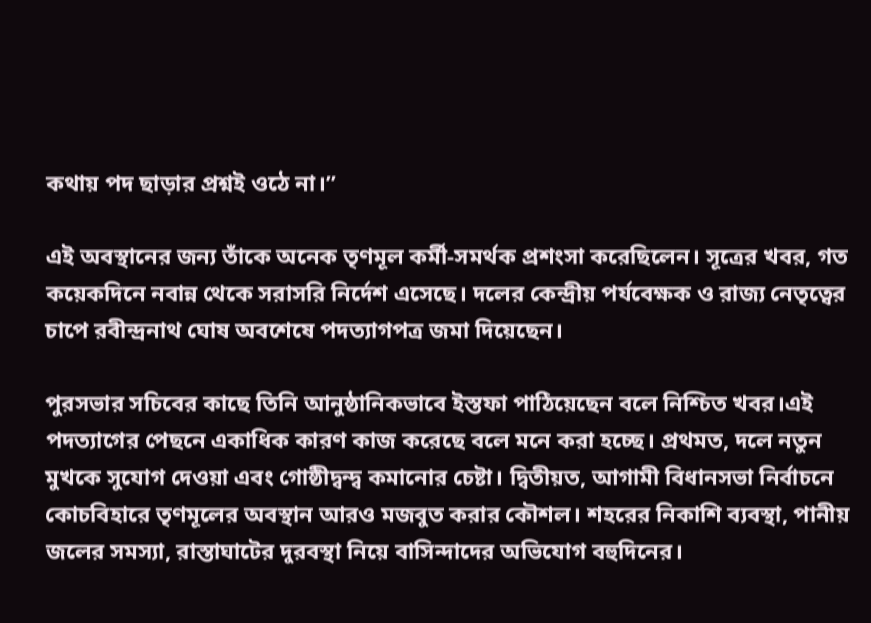কথায় পদ ছাড়ার প্রশ্নই ওঠে না।”

এই অবস্থানের জন্য তাঁকে অনেক তৃণমূল কর্মী-সমর্থক প্রশংসা করেছিলেন। সূত্রের খবর, গত কয়েকদিনে নবান্ন থেকে সরাসরি নির্দেশ এসেছে। দলের কেন্দ্রীয় পর্যবেক্ষক ও রাজ্য নেতৃত্বের চাপে রবীন্দ্রনাথ ঘোষ অবশেষে পদত্যাগপত্র জমা দিয়েছেন।

পুরসভার সচিবের কাছে তিনি আনুষ্ঠানিকভাবে ইস্তফা পাঠিয়েছেন বলে নিশ্চিত খবর।এই পদত্যাগের পেছনে একাধিক কারণ কাজ করেছে বলে মনে করা হচ্ছে। প্রথমত, দলে নতুন মুখকে সুযোগ দেওয়া এবং গোষ্ঠীদ্বন্দ্ব কমানোর চেষ্টা। দ্বিতীয়ত, আগামী বিধানসভা নির্বাচনে কোচবিহারে তৃণমূলের অবস্থান আরও মজবুত করার কৌশল। শহরের নিকাশি ব্যবস্থা, পানীয় জলের সমস্যা, রাস্তাঘাটের দুরবস্থা নিয়ে বাসিন্দাদের অভিযোগ বহুদিনের।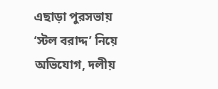এছাড়া পুরসভায় ‘স্টল বরাদ্দ’ নিয়ে অভিযোগ, দলীয়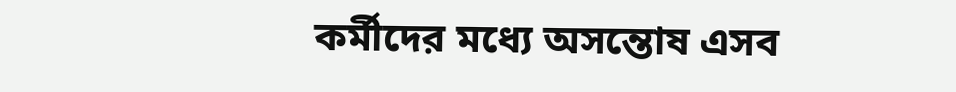কর্মীদের মধ্যে অসন্তোষ এসব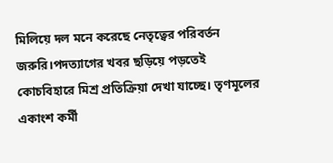মিলিয়ে দল মনে করেছে নেতৃত্বের পরিবর্তন জরুরি।পদত্যাগের খবর ছড়িয়ে পড়তেই কোচবিহারে মিশ্র প্রতিক্রিয়া দেখা যাচ্ছে। তৃণমূলের একাংশ কর্মী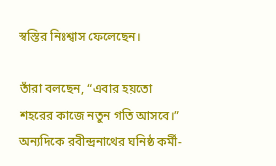স্বস্তির নিঃশ্বাস ফেলেছেন।

তাঁরা বলছেন, “এবার হয়তো শহরের কাজে নতুন গতি আসবে।” অন্যদিকে রবীন্দ্রনাথের ঘনিষ্ঠ কর্মী-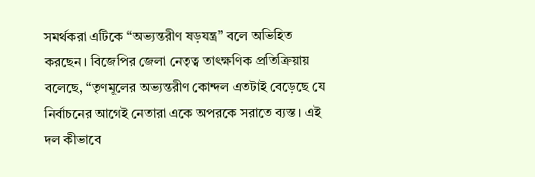সমর্থকরা এটিকে “অভ্যন্তরীণ ষড়যন্ত্র” বলে অভিহিত করছেন। বিজেপির জেলা নেতৃত্ব তাৎক্ষণিক প্রতিক্রিয়ায় বলেছে, “তৃণমূলের অভ্যন্তরীণ কোন্দল এতটাই বেড়েছে যে নির্বাচনের আগেই নেতারা একে অপরকে সরাতে ব্যস্ত। এই দল কীভাবে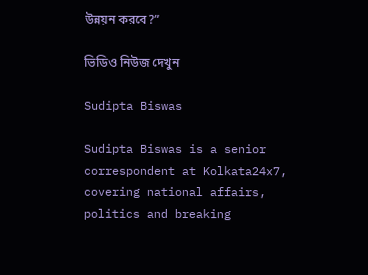উন্নয়ন করবে?”

ভিডিও নিউজ দেখুন

Sudipta Biswas

Sudipta Biswas is a senior correspondent at Kolkata24x7, covering national affairs, politics and breaking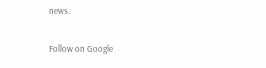news.

Follow on Google